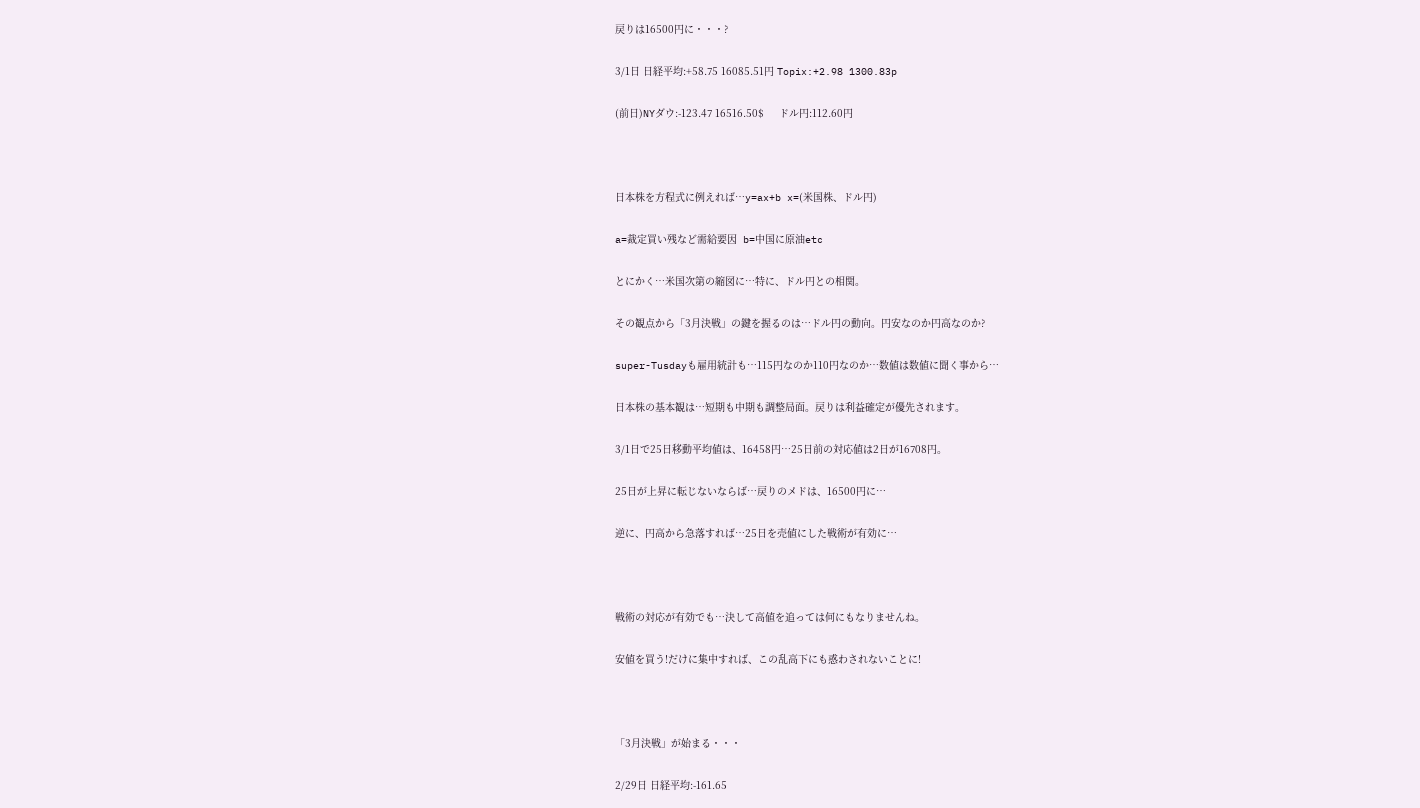戻りは16500円に・・・?

3/1日 日経平均:+58.75 16085.51円 Topix:+2.98 1300.83p

(前日)NYダウ:-123.47 16516.50$     ドル円:112.60円



日本株を方程式に例えれば…y=ax+b x=(米国株、ドル円)

a=裁定買い残など需給要因  b=中国に原油etc

とにかく…米国次第の縮図に…特に、ドル円との相関。

その観点から「3月決戦」の鍵を握るのは…ドル円の動向。円安なのか円高なのか?

super-Tusdayも雇用統計も…115円なのか110円なのか…数値は数値に聞く事から…

日本株の基本観は…短期も中期も調整局面。戻りは利益確定が優先されます。

3/1日で25日移動平均値は、16458円…25日前の対応値は2日が16708円。

25日が上昇に転じないならば…戻りのメドは、16500円に…

逆に、円高から急落すれば…25日を売値にした戦術が有効に…



戦術の対応が有効でも…決して高値を追っては何にもなりませんね。

安値を買う!だけに集中すれば、この乱高下にも惑わされないことに!



「3月決戦」が始まる・・・

2/29日 日経平均:-161.65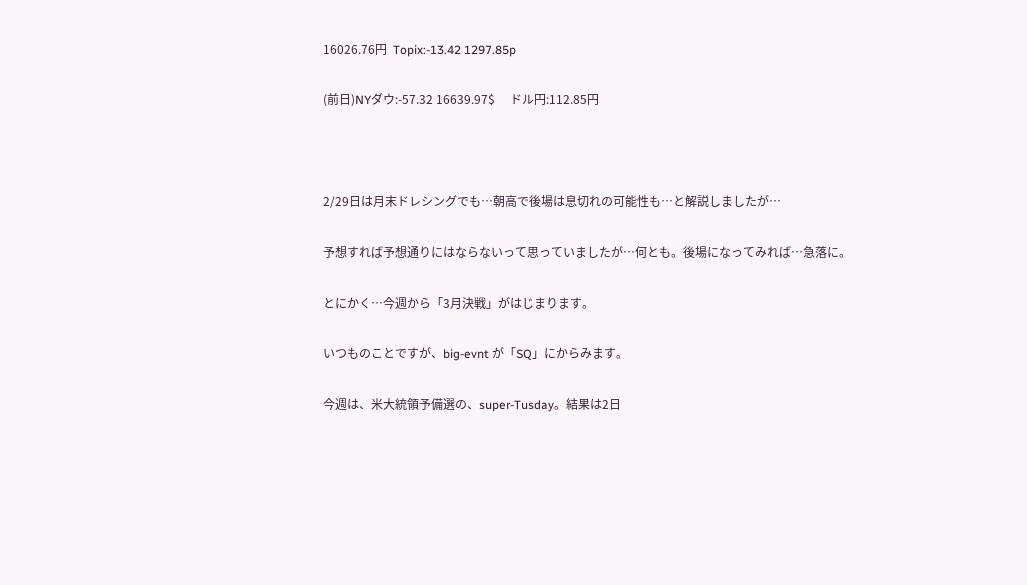16026.76円  Topix:-13.42 1297.85p

(前日)NYダウ:-57.32 16639.97$     ドル円:112.85円



2/29日は月末ドレシングでも…朝高で後場は息切れの可能性も…と解説しましたが…

予想すれば予想通りにはならないって思っていましたが…何とも。後場になってみれば…急落に。

とにかく…今週から「3月決戦」がはじまります。

いつものことですが、big-evnt が「SQ」にからみます。

今週は、米大統領予備選の、super-Tusday。結果は2日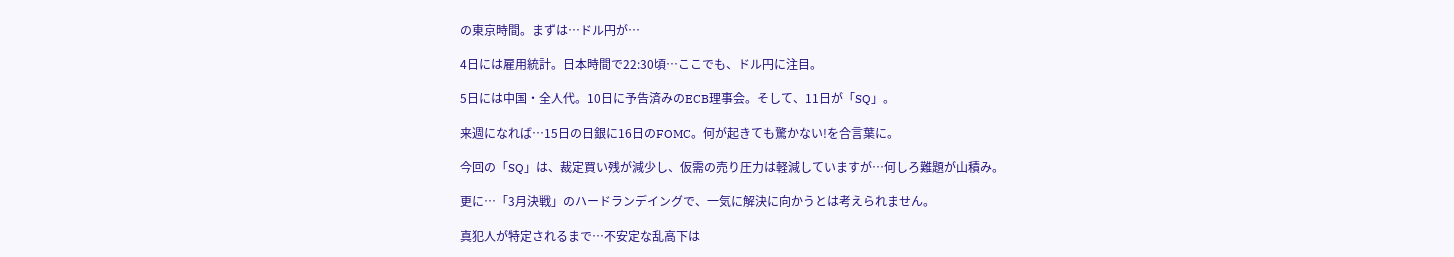の東京時間。まずは…ドル円が…

4日には雇用統計。日本時間で22:30頃…ここでも、ドル円に注目。

5日には中国・全人代。10日に予告済みのECB理事会。そして、11日が「SQ」。

来週になれば…15日の日銀に16日のFOMC。何が起きても驚かない!を合言葉に。

今回の「SQ」は、裁定買い残が減少し、仮需の売り圧力は軽減していますが…何しろ難題が山積み。

更に…「3月決戦」のハードランデイングで、一気に解決に向かうとは考えられません。

真犯人が特定されるまで…不安定な乱高下は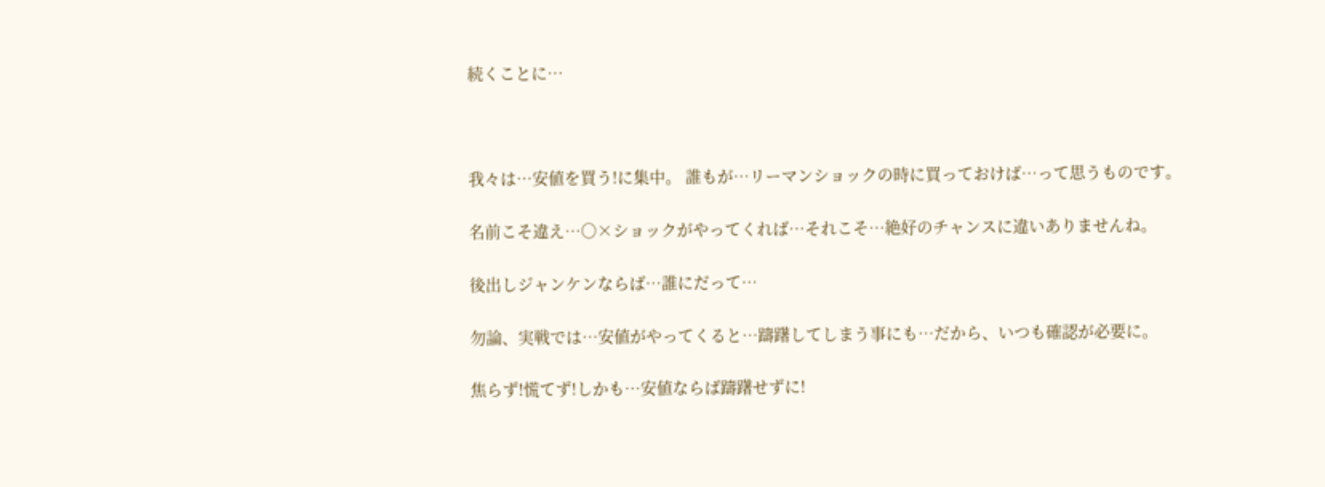続くことに…



我々は…安値を買う!に集中。 誰もが…リーマンショックの時に買っておけば…って思うものです。

名前こそ違え…○×ショックがやってくれば…それこそ…絶好のチャンスに違いありませんね。

後出しジャンケンならば…誰にだって…

勿論、実戦では…安値がやってくると…躊躇してしまう事にも…だから、いつも確認が必要に。

焦らず!慌てず!しかも…安値ならば躊躇せずに!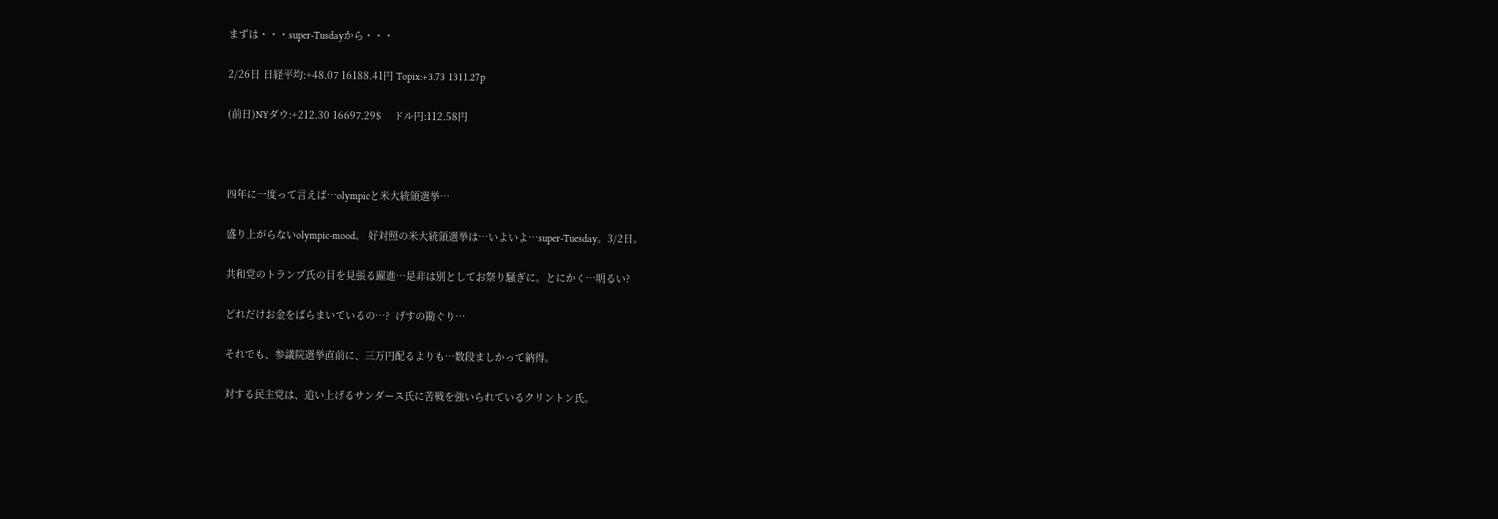まずは・・・super-Tusdayから・・・

2/26日 日経平均:+48.07 16188.41円 Topix:+3.73 1311.27p

(前日)NYダウ:+212.30 16697.29$    ドル円:112.58円



四年に一度って言えば…olympicと米大統領選挙…

盛り上がらないolympic-mood。 好対照の米大統領選挙は…いよいよ…super-Tuesday。3/2日。

共和党のトランプ氏の目を見張る躍進…是非は別としてお祭り騒ぎに。とにかく…明るい?

どれだけお金をばらまいているの…?  げすの勘ぐり…

それでも、参議院選挙直前に、三万円配るよりも…数段ましかって納得。

対する民主党は、追い上げるサンダース氏に苦戦を強いられているクリントン氏。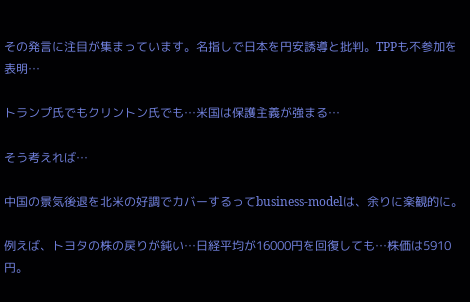その発言に注目が集まっています。名指しで日本を円安誘導と批判。TPPも不参加を表明…

トランプ氏でもクリントン氏でも…米国は保護主義が強まる…

そう考えれば…

中国の景気後退を北米の好調でカバーするってbusiness-modelは、余りに楽観的に。

例えば、トヨタの株の戻りが鈍い…日経平均が16000円を回復しても…株価は5910円。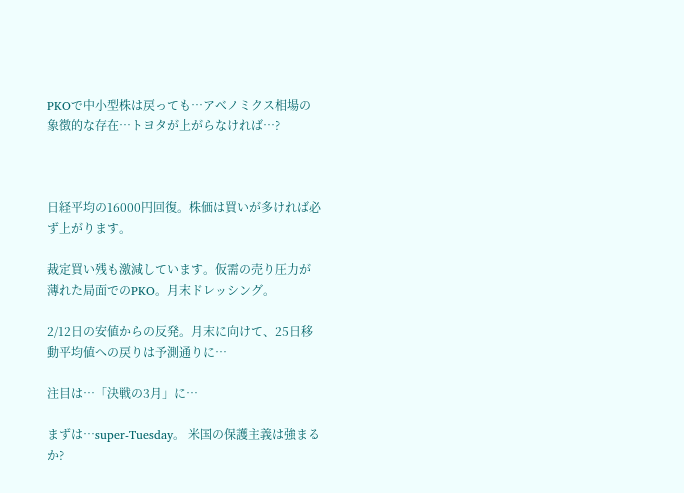PKOで中小型株は戻っても…アベノミクス相場の象徴的な存在…トヨタが上がらなければ…?



日経平均の16000円回復。株価は買いが多ければ必ず上がります。

裁定買い残も激減しています。仮需の売り圧力が薄れた局面でのPKO。月末ドレッシング。

2/12日の安値からの反発。月末に向けて、25日移動平均値への戻りは予測通りに…

注目は…「決戦の3月」に…

まずは…super-Tuesday。 米国の保護主義は強まるか?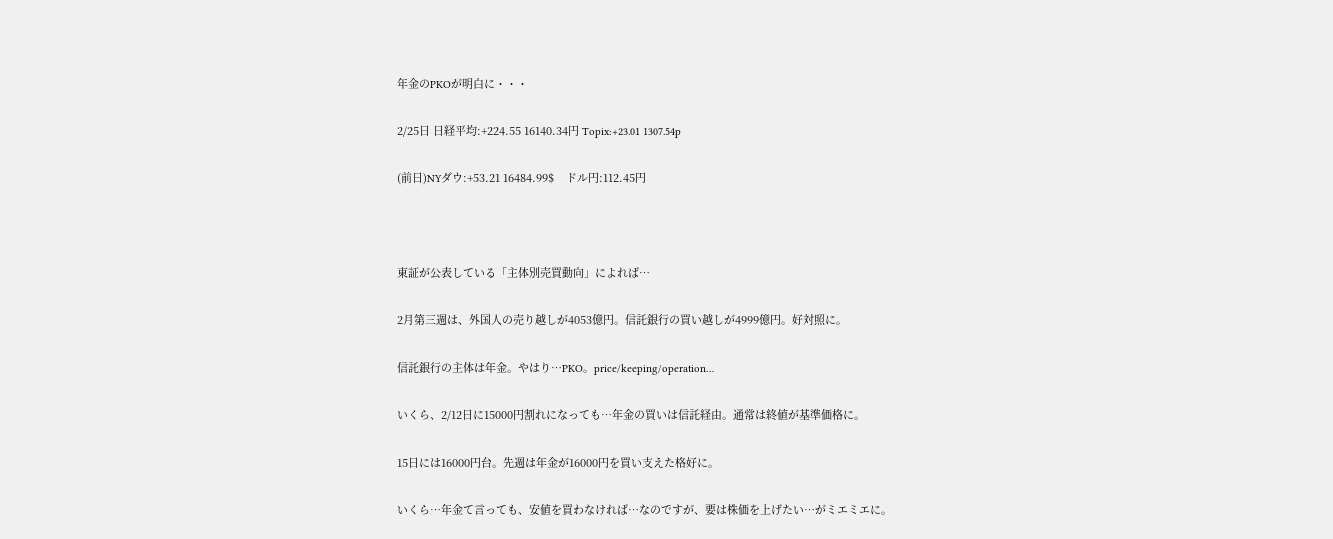年金のPKOが明白に・・・

2/25日 日経平均:+224.55 16140.34円 Topix:+23.01 1307.54p

(前日)NYダウ:+53.21 16484.99$    ドル円:112.45円



東証が公表している「主体別売買動向」によれば…

2月第三週は、外国人の売り越しが4053億円。信託銀行の買い越しが4999億円。好対照に。

信託銀行の主体は年金。やはり…PKO。price/keeping/operation…

いくら、2/12日に15000円割れになっても…年金の買いは信託経由。通常は終値が基準価格に。

15日には16000円台。先週は年金が16000円を買い支えた格好に。

いくら…年金て言っても、安値を買わなければ…なのですが、要は株価を上げたい…がミエミエに。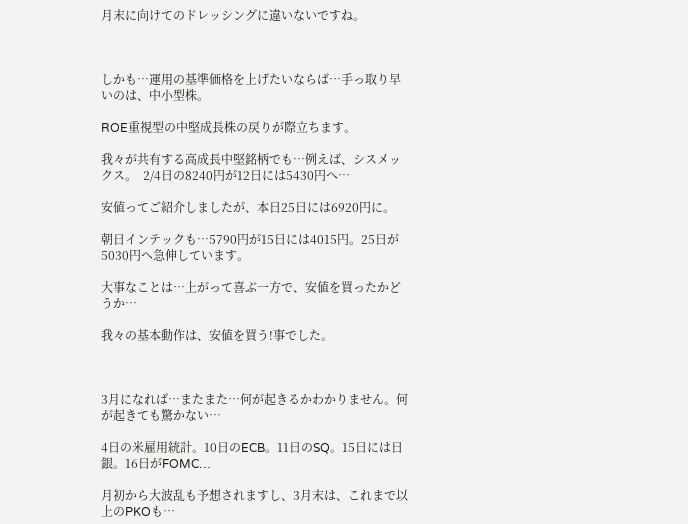月末に向けてのドレッシングに違いないですね。



しかも…運用の基準価格を上げたいならば…手っ取り早いのは、中小型株。

ROE重視型の中堅成長株の戻りが際立ちます。

我々が共有する高成長中堅銘柄でも…例えば、シスメックス。  2/4日の8240円が12日には5430円へ…

安値ってご紹介しましたが、本日25日には6920円に。

朝日インテックも…5790円が15日には4015円。25日が5030円へ急伸しています。

大事なことは…上がって喜ぶ一方で、安値を買ったかどうか…

我々の基本動作は、安値を買う!事でした。



3月になれば…またまた…何が起きるかわかりません。何が起きても驚かない…

4日の米雇用統計。10日のECB。11日のSQ。15日には日銀。16日がFOMC…

月初から大波乱も予想されますし、3月末は、これまで以上のPKOも…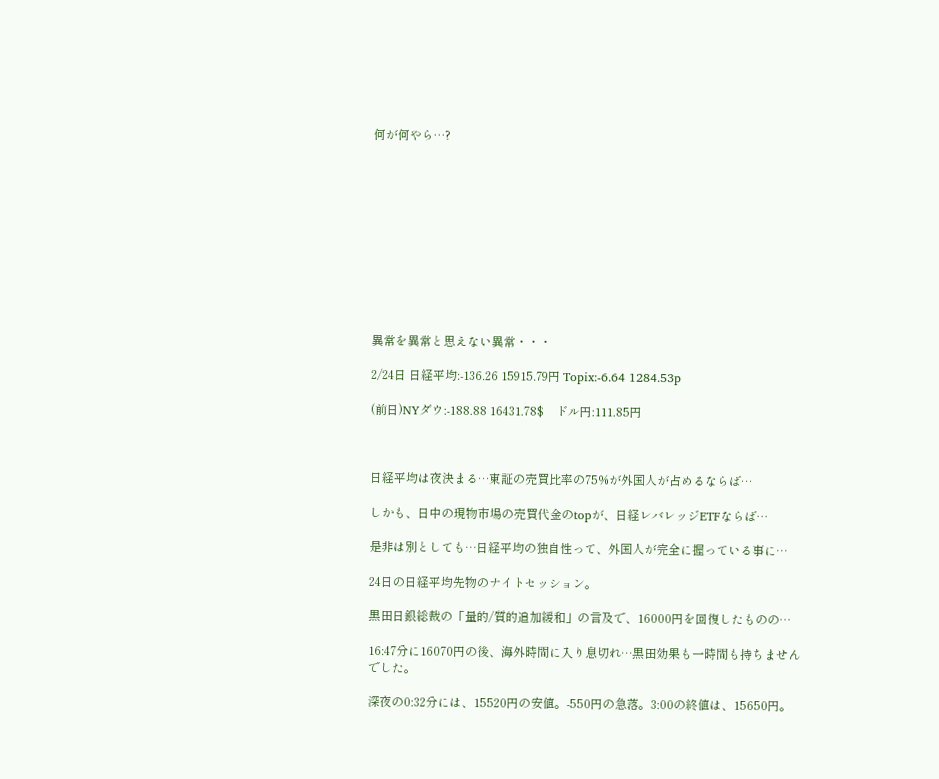何が何やら…?











異常を異常と思えない異常・・・

2/24日 日経平均:-136.26 15915.79円 Topix:-6.64 1284.53p

(前日)NYダウ:-188.88 16431.78$    ドル円:111.85円



日経平均は夜決まる…東証の売買比率の75%が外国人が占めるならば…

しかも、日中の現物市場の売買代金のtopが、日経レバレッジETFならば…

是非は別としても…日経平均の独自性って、外国人が完全に握っている事に…

24日の日経平均先物のナイトセッション。

黒田日銀総裁の「量的/質的追加緩和」の言及で、16000円を回復したものの…

16:47分に16070円の後、海外時間に入り息切れ…黒田効果も一時間も持ちませんでした。

深夜の0:32分には、15520円の安値。-550円の急落。3:00の終値は、15650円。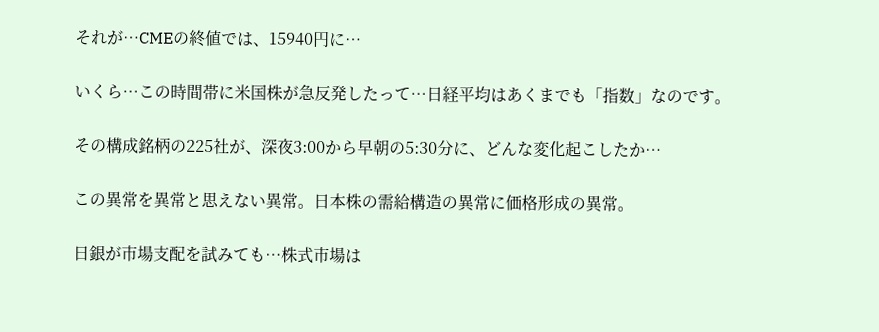それが…CMEの終値では、15940円に…

いくら…この時間帯に米国株が急反発したって…日経平均はあくまでも「指数」なのです。

その構成銘柄の225社が、深夜3:00から早朝の5:30分に、どんな変化起こしたか…

この異常を異常と思えない異常。日本株の需給構造の異常に価格形成の異常。

日銀が市場支配を試みても…株式市場は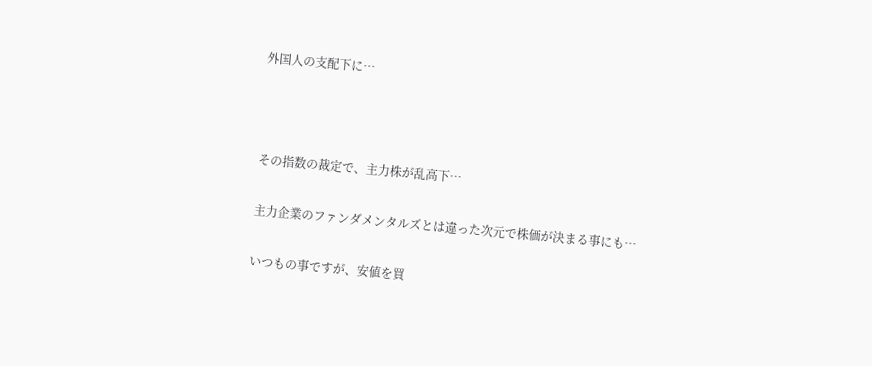外国人の支配下に…



その指数の裁定で、主力株が乱高下…

主力企業のファンダメンタルズとは違った次元で株価が決まる事にも…

いつもの事ですが、安値を買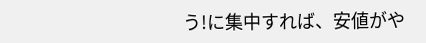う!に集中すれば、安値がや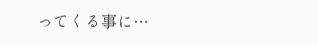ってくる事に…